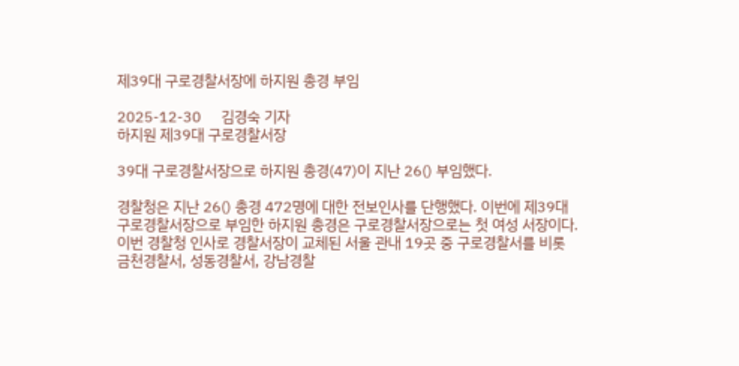제39대 구로경찰서장에 하지원 총경 부임

2025-12-30     김경숙 기자
하지원 제39대 구로경찰서장

39대 구로경찰서장으로 하지원 총경(47)이 지난 26() 부임했다.

경찰청은 지난 26() 총경 472명에 대한 전보인사를 단행했다. 이번에 제39대 구로경찰서장으로 부임한 하지원 총경은 구로경찰서장으로는 첫 여성 서장이다. 이번 경찰청 인사로 경찰서장이 교체된 서울 관내 19곳 중 구로경찰서를 비롯 금천경찰서, 성동경찰서, 강남경찰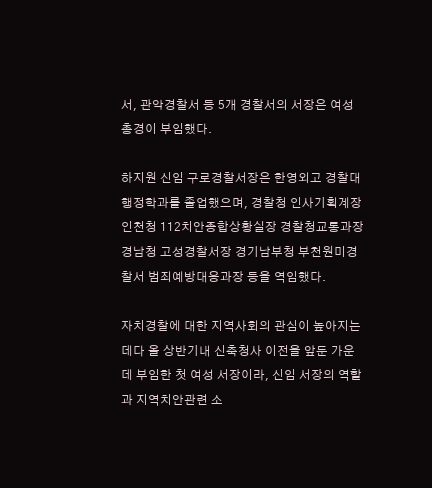서, 관악경찰서 등 5개 경찰서의 서장은 여성 총경이 부임했다.

하지원 신임 구로경찰서장은 한영외고 경찰대 행정학과를 졸업했으며, 경찰청 인사기획계장 인천청 112치안종합상황실장 경찰청교통과장 경남청 고성경찰서장 경기남부청 부천원미경찰서 범죄예방대응과장 등을 역임했다.

자치경찰에 대한 지역사회의 관심이 높아지는데다 올 상반기내 신축청사 이전을 앞둔 가운데 부임한 첫 여성 서장이라, 신임 서장의 역할과 지역치안관련 소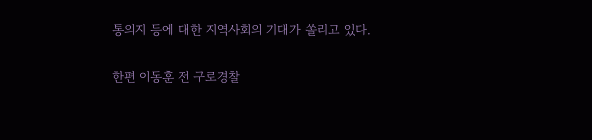통의지 등에 대한 지역사회의 기대가 쏠리고 있다.

한편 이동훈 전 구로경찰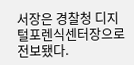서장은 경찰청 디지털포렌식센터장으로 전보됐다.